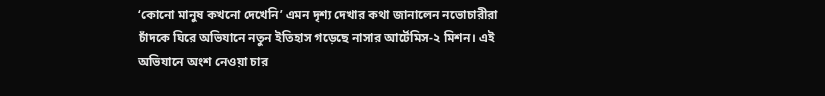‘কোনো মানুষ কখনো দেখেনি’ এমন দৃশ্য দেখার কথা জানালেন নভোচারীরা
চাঁদকে ঘিরে অভিযানে নতুন ইতিহাস গড়েছে নাসার আর্টেমিস-২ মিশন। এই অভিযানে অংশ নেওয়া চার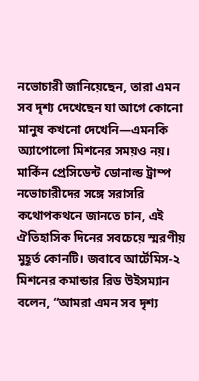নভোচারী জানিয়েছেন, তারা এমন সব দৃশ্য দেখেছেন যা আগে কোনো মানুষ কখনো দেখেনি—এমনকি অ্যাপোলো মিশনের সময়ও নয়।
মার্কিন প্রেসিডেন্ট ডোনাল্ড ট্রাম্প নভোচারীদের সঙ্গে সরাসরি কথোপকথনে জানতে চান, এই ঐতিহাসিক দিনের সবচেয়ে স্মরণীয় মুহূর্ত কোনটি। জবাবে আর্টেমিস-২ মিশনের কমান্ডার রিড উইসম্যান বলেন, “আমরা এমন সব দৃশ্য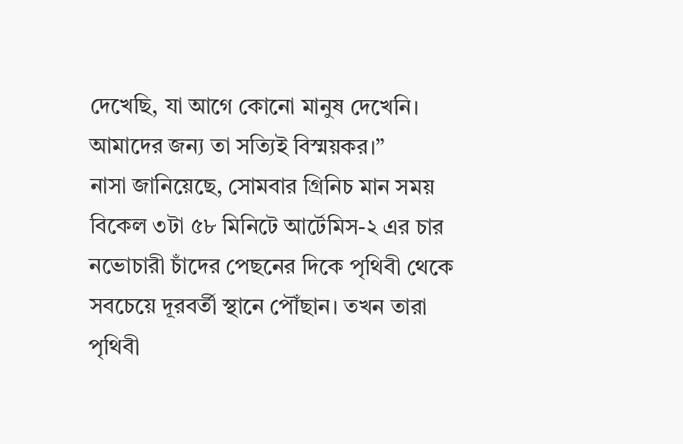দেখেছি, যা আগে কোনো মানুষ দেখেনি। আমাদের জন্য তা সত্যিই বিস্ময়কর।”
নাসা জানিয়েছে, সোমবার গ্রিনিচ মান সময় বিকেল ৩টা ৫৮ মিনিটে আর্টেমিস-২ এর চার নভোচারী চাঁদের পেছনের দিকে পৃথিবী থেকে সবচেয়ে দূরবর্তী স্থানে পৌঁছান। তখন তারা পৃথিবী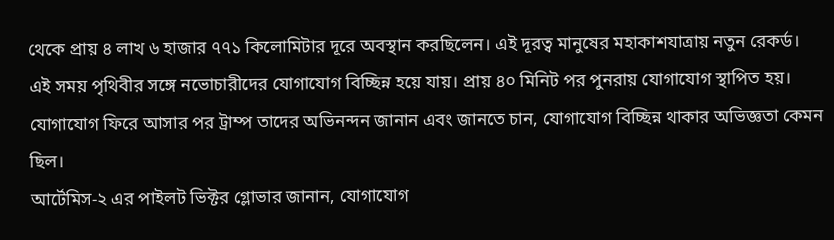থেকে প্রায় ৪ লাখ ৬ হাজার ৭৭১ কিলোমিটার দূরে অবস্থান করছিলেন। এই দূরত্ব মানুষের মহাকাশযাত্রায় নতুন রেকর্ড।
এই সময় পৃথিবীর সঙ্গে নভোচারীদের যোগাযোগ বিচ্ছিন্ন হয়ে যায়। প্রায় ৪০ মিনিট পর পুনরায় যোগাযোগ স্থাপিত হয়। যোগাযোগ ফিরে আসার পর ট্রাম্প তাদের অভিনন্দন জানান এবং জানতে চান, যোগাযোগ বিচ্ছিন্ন থাকার অভিজ্ঞতা কেমন ছিল।
আর্টেমিস-২ এর পাইলট ভিক্টর গ্লোভার জানান, যোগাযোগ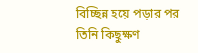বিচ্ছিন্ন হয়ে পড়ার পর তিনি কিছুক্ষণ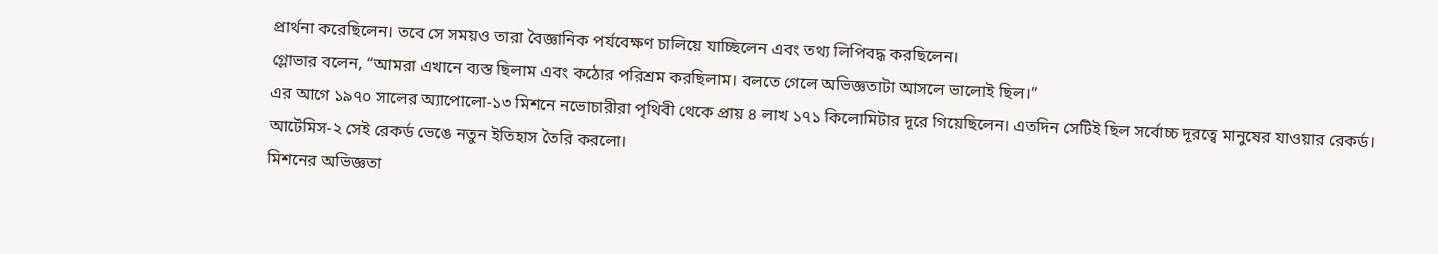প্রার্থনা করেছিলেন। তবে সে সময়ও তারা বৈজ্ঞানিক পর্যবেক্ষণ চালিয়ে যাচ্ছিলেন এবং তথ্য লিপিবদ্ধ করছিলেন।
গ্লোভার বলেন, “আমরা এখানে ব্যস্ত ছিলাম এবং কঠোর পরিশ্রম করছিলাম। বলতে গেলে অভিজ্ঞতাটা আসলে ভালোই ছিল।”
এর আগে ১৯৭০ সালের অ্যাপোলো-১৩ মিশনে নভোচারীরা পৃথিবী থেকে প্রায় ৪ লাখ ১৭১ কিলোমিটার দূরে গিয়েছিলেন। এতদিন সেটিই ছিল সর্বোচ্চ দূরত্বে মানুষের যাওয়ার রেকর্ড। আর্টেমিস-২ সেই রেকর্ড ভেঙে নতুন ইতিহাস তৈরি করলো।
মিশনের অভিজ্ঞতা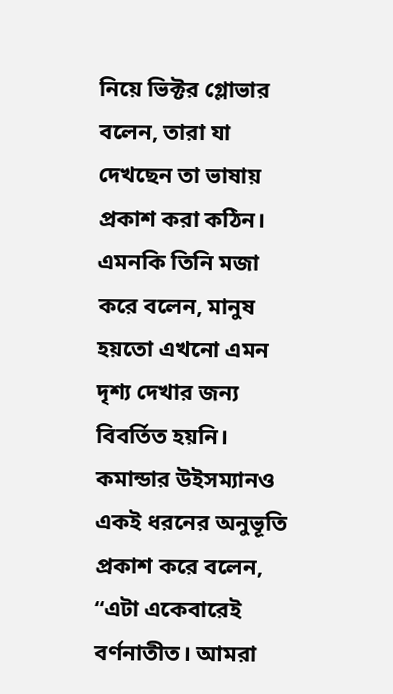নিয়ে ভিক্টর গ্লোভার বলেন, তারা যা দেখছেন তা ভাষায় প্রকাশ করা কঠিন। এমনকি তিনি মজা করে বলেন, মানুষ হয়তো এখনো এমন দৃশ্য দেখার জন্য বিবর্তিত হয়নি।
কমান্ডার উইসম্যানও একই ধরনের অনুভূতি প্রকাশ করে বলেন, “এটা একেবারেই বর্ণনাতীত। আমরা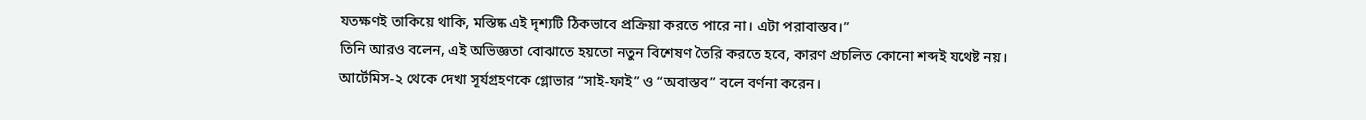যতক্ষণই তাকিয়ে থাকি, মস্তিষ্ক এই দৃশ্যটি ঠিকভাবে প্রক্রিয়া করতে পারে না। এটা পরাবাস্তব।”
তিনি আরও বলেন, এই অভিজ্ঞতা বোঝাতে হয়তো নতুন বিশেষণ তৈরি করতে হবে, কারণ প্রচলিত কোনো শব্দই যথেষ্ট নয়।
আর্টেমিস-২ থেকে দেখা সূর্যগ্রহণকে গ্লোভার “সাই-ফাই” ও “অবাস্তব” বলে বর্ণনা করেন।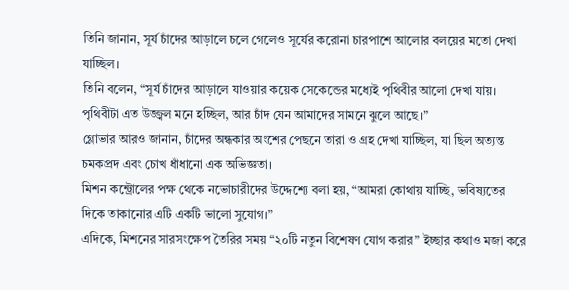তিনি জানান, সূর্য চাঁদের আড়ালে চলে গেলেও সূর্যের করোনা চারপাশে আলোর বলয়ের মতো দেখা যাচ্ছিল।
তিনি বলেন, “সূর্য চাঁদের আড়ালে যাওয়ার কয়েক সেকেন্ডের মধ্যেই পৃথিবীর আলো দেখা যায়। পৃথিবীটা এত উজ্জ্বল মনে হচ্ছিল, আর চাঁদ যেন আমাদের সামনে ঝুলে আছে।”
গ্লোভার আরও জানান, চাঁদের অন্ধকার অংশের পেছনে তারা ও গ্রহ দেখা যাচ্ছিল, যা ছিল অত্যন্ত চমকপ্রদ এবং চোখ ধাঁধানো এক অভিজ্ঞতা।
মিশন কন্ট্রোলের পক্ষ থেকে নভোচারীদের উদ্দেশ্যে বলা হয়, “আমরা কোথায় যাচ্ছি, ভবিষ্যতের দিকে তাকানোর এটি একটি ভালো সুযোগ।”
এদিকে, মিশনের সারসংক্ষেপ তৈরির সময় “২০টি নতুন বিশেষণ যোগ করার” ইচ্ছার কথাও মজা করে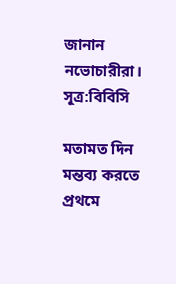জানান নভোচারীরা। সূত্র:বিবিসি

মতামত দিন
মন্তব্য করতে প্রথমে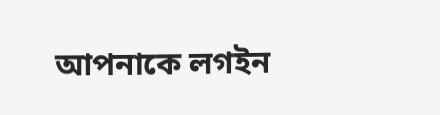আপনাকে লগইন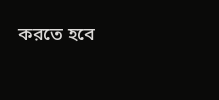করতে হবে